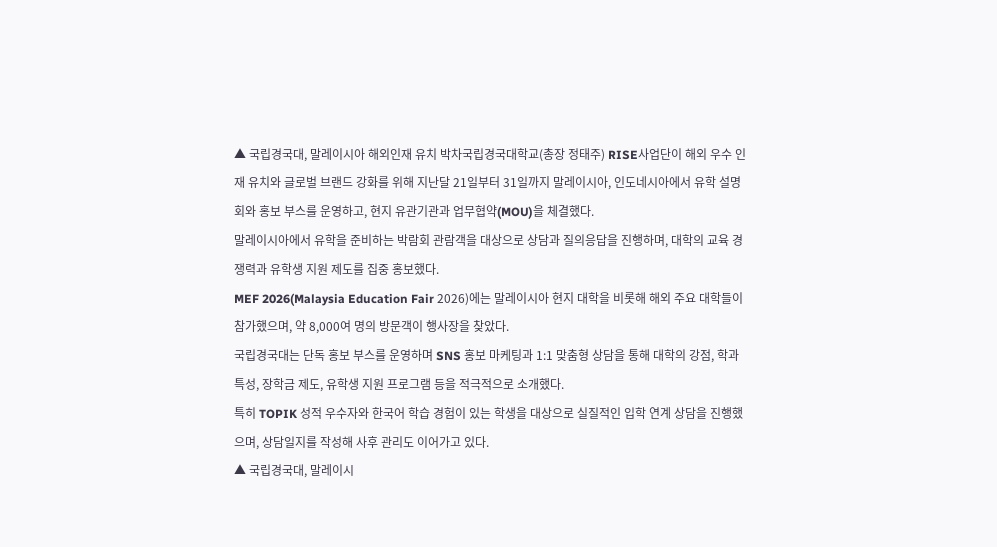▲ 국립경국대, 말레이시아 해외인재 유치 박차국립경국대학교(총장 정태주) RISE사업단이 해외 우수 인재 유치와 글로벌 브랜드 강화를 위해 지난달 21일부터 31일까지 말레이시아, 인도네시아에서 유학 설명회와 홍보 부스를 운영하고, 현지 유관기관과 업무협약(MOU)을 체결했다.
말레이시아에서 유학을 준비하는 박람회 관람객을 대상으로 상담과 질의응답을 진행하며, 대학의 교육 경쟁력과 유학생 지원 제도를 집중 홍보했다.
MEF 2026(Malaysia Education Fair 2026)에는 말레이시아 현지 대학을 비롯해 해외 주요 대학들이 참가했으며, 약 8,000여 명의 방문객이 행사장을 찾았다.
국립경국대는 단독 홍보 부스를 운영하며 SNS 홍보 마케팅과 1:1 맞춤형 상담을 통해 대학의 강점, 학과 특성, 장학금 제도, 유학생 지원 프로그램 등을 적극적으로 소개했다.
특히 TOPIK 성적 우수자와 한국어 학습 경험이 있는 학생을 대상으로 실질적인 입학 연계 상담을 진행했으며, 상담일지를 작성해 사후 관리도 이어가고 있다.
▲ 국립경국대, 말레이시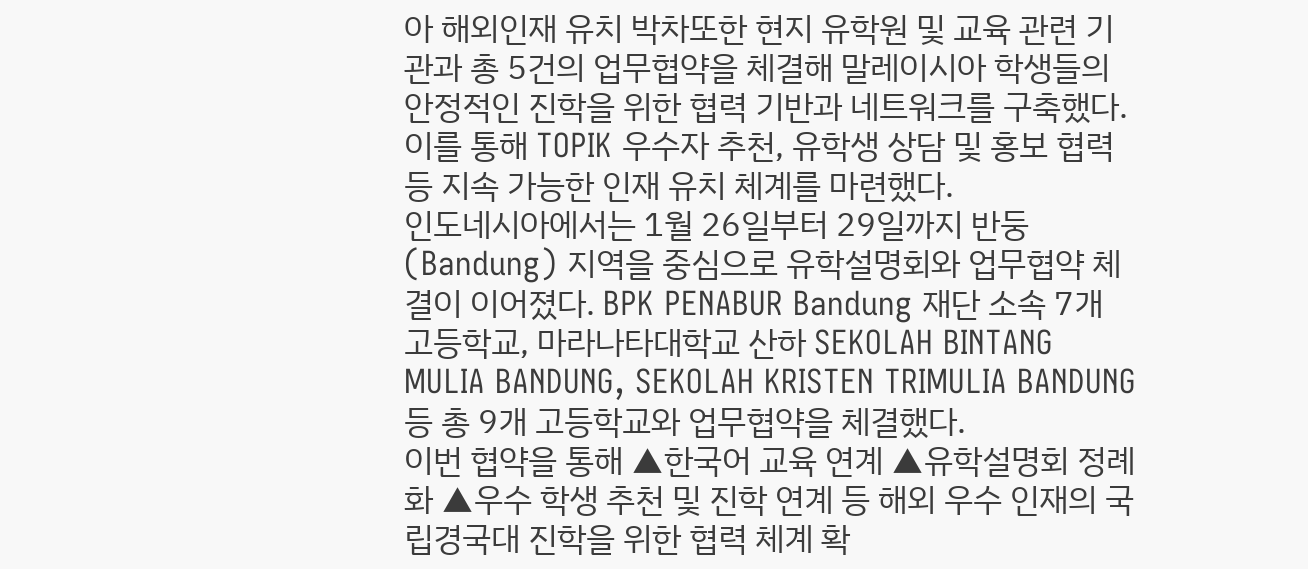아 해외인재 유치 박차또한 현지 유학원 및 교육 관련 기관과 총 5건의 업무협약을 체결해 말레이시아 학생들의 안정적인 진학을 위한 협력 기반과 네트워크를 구축했다. 이를 통해 TOPIK 우수자 추천, 유학생 상담 및 홍보 협력 등 지속 가능한 인재 유치 체계를 마련했다.
인도네시아에서는 1월 26일부터 29일까지 반둥(Bandung) 지역을 중심으로 유학설명회와 업무협약 체결이 이어졌다. BPK PENABUR Bandung 재단 소속 7개 고등학교, 마라나타대학교 산하 SEKOLAH BINTANG MULIA BANDUNG, SEKOLAH KRISTEN TRIMULIA BANDUNG 등 총 9개 고등학교와 업무협약을 체결했다.
이번 협약을 통해 ▲한국어 교육 연계 ▲유학설명회 정례화 ▲우수 학생 추천 및 진학 연계 등 해외 우수 인재의 국립경국대 진학을 위한 협력 체계 확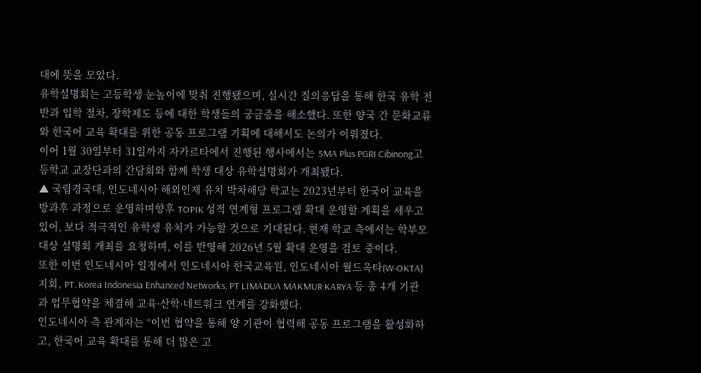대에 뜻을 모았다.
유학설명회는 고등학생 눈높이에 맞춰 진행됐으며, 실시간 질의응답을 통해 한국 유학 전반과 입학 절차, 장학제도 등에 대한 학생들의 궁금증을 해소했다. 또한 양국 간 문화교류와 한국어 교육 확대를 위한 공동 프로그램 기획에 대해서도 논의가 이뤄졌다.
이어 1월 30일부터 31일까지 자카르타에서 진행된 행사에서는 SMA Plus PGRI Cibinong고등학교 교장단과의 간담회와 함께 학생 대상 유학설명회가 개최됐다.
▲ 국립경국대, 인도네시아 해외인재 유치 박차해당 학교는 2023년부터 한국어 교육을 방과후 과정으로 운영하며향후 TOPIK 성적 연계형 프로그램 확대 운영할 계획을 세우고 있어, 보다 적극적인 유학생 유치가 가능할 것으로 기대된다. 현재 학교 측에서는 학부모 대상 설명회 개최를 요청하며, 이를 반영해 2026년 5월 확대 운영을 검토 중이다.
또한 이번 인도네시아 일정에서 인도네시아 한국교육원, 인도네시아 월드옥타(W-OKTA) 지회, PT. Korea Indonesia Enhanced Networks, PT LIMADUA MAKMUR KARYA 등 총 4개 기관과 업무협약을 체결해 교육·산학·네트워크 연계를 강화했다.
인도네시아 측 관계자는 “이번 협약을 통해 양 기관이 협력해 공동 프로그램을 활성화하고, 한국어 교육 확대를 통해 더 많은 고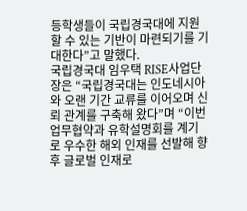등학생들이 국립경국대에 지원할 수 있는 기반이 마련되기를 기대한다”고 말했다.
국립경국대 임우택 RISE사업단장은 “국립경국대는 인도네시아와 오랜 기간 교류를 이어오며 신뢰 관계를 구축해 왔다”며 “이번 업무협약과 유학설명회를 계기로 우수한 해외 인재를 선발해 향후 글로벌 인재로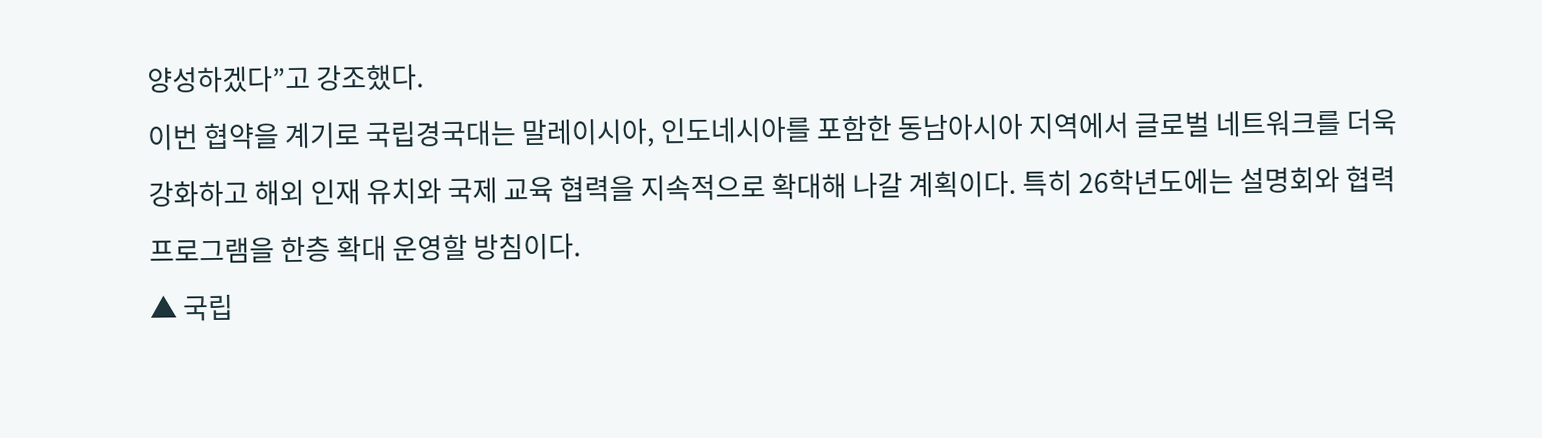양성하겠다”고 강조했다.
이번 협약을 계기로 국립경국대는 말레이시아, 인도네시아를 포함한 동남아시아 지역에서 글로벌 네트워크를 더욱 강화하고 해외 인재 유치와 국제 교육 협력을 지속적으로 확대해 나갈 계획이다. 특히 26학년도에는 설명회와 협력 프로그램을 한층 확대 운영할 방침이다.
▲ 국립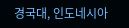경국대, 인도네시아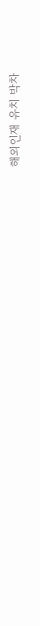해외인재 유치 박차